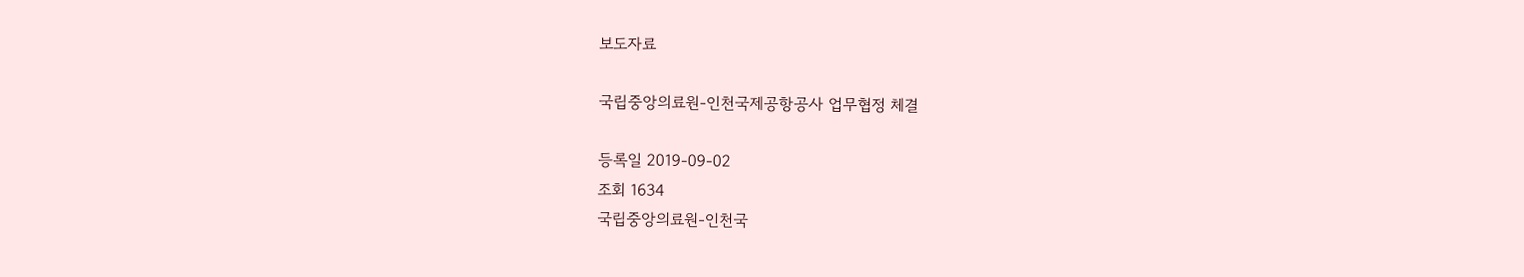보도자료

국립중앙의료원-인천국제공항공사 업무협정 체결

등록일 2019-09-02
조회 1634
국립중앙의료원-인천국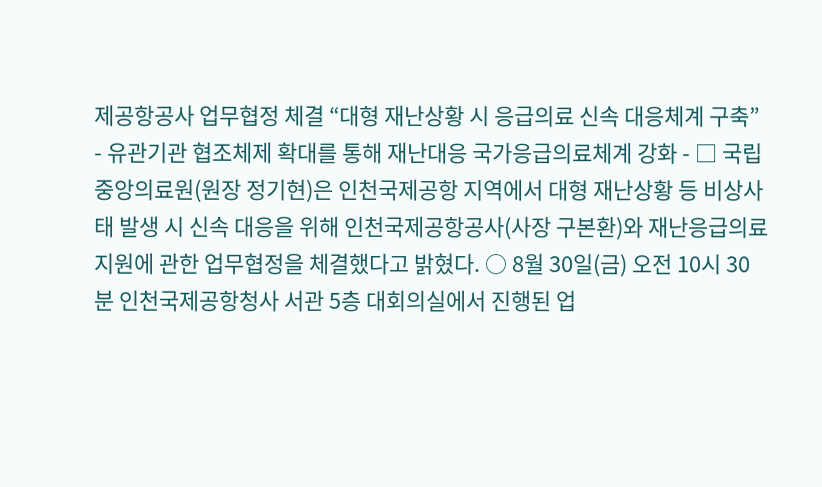제공항공사 업무협정 체결 “대형 재난상황 시 응급의료 신속 대응체계 구축” - 유관기관 협조체제 확대를 통해 재난대응 국가응급의료체계 강화 - □ 국립중앙의료원(원장 정기현)은 인천국제공항 지역에서 대형 재난상황 등 비상사태 발생 시 신속 대응을 위해 인천국제공항공사(사장 구본환)와 재난응급의료지원에 관한 업무협정을 체결했다고 밝혔다. ○ 8월 30일(금) 오전 10시 30분 인천국제공항청사 서관 5층 대회의실에서 진행된 업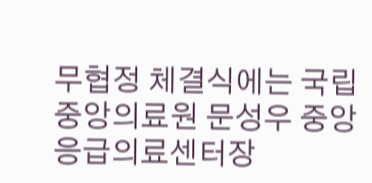무협정 체결식에는 국립중앙의료원 문성우 중앙응급의료센터장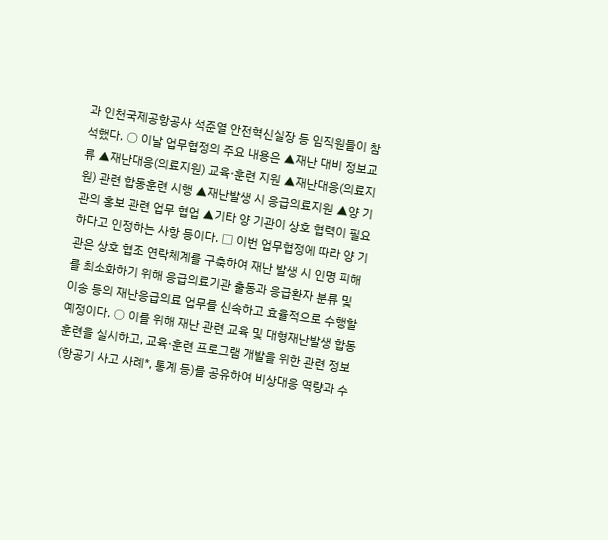과 인천국제공항공사 석준열 안전혁신실장 등 임직원들이 참석했다. ○ 이날 업무협정의 주요 내용은 ▲재난 대비 정보교류 ▲재난대응(의료지원) 교육·훈련 지원 ▲재난대응(의료지원) 관련 합동훈련 시행 ▲재난발생 시 응급의료지원 ▲양 기관의 홍보 관련 업무 협업 ▲기타 양 기관이 상호 협력이 필요하다고 인정하는 사항 등이다. □ 이번 업무협정에 따라 양 기관은 상호 협조 연락체계를 구축하여 재난 발생 시 인명 피해를 최소화하기 위해 응급의료기관 출동과 응급환자 분류 및 이송 등의 재난응급의료 업무를 신속하고 효율적으로 수행할 예정이다. ○ 이를 위해 재난 관련 교육 및 대형재난발생 합동훈련을 실시하고, 교육·훈련 프로그램 개발을 위한 관련 정보(항공기 사고 사례*, 통계 등)를 공유하여 비상대응 역량과 수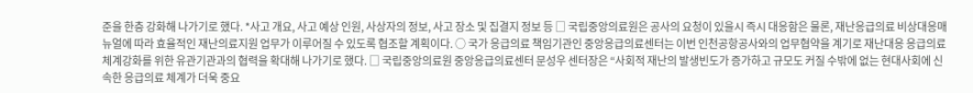준을 한층 강화해 나가기로 했다. *사고 개요, 사고 예상 인원, 사상자의 정보, 사고 장소 및 집결지 정보 등 □ 국립중앙의료원은 공사의 요청이 있을시 즉시 대응함은 물론, 재난응급의료 비상대응매뉴얼에 따라 효율적인 재난의료지원 업무가 이루어질 수 있도록 협조할 계획이다. ○ 국가 응급의료 책임기관인 중앙응급의료센터는 이번 인천공항공사와의 업무협약을 계기로 재난대응 응급의료체계강화를 위한 유관기관과의 협력을 확대해 나가기로 했다. □ 국립중앙의료원 중앙응급의료센터 문성우 센터장은 “사회적 재난의 발생빈도가 증가하고 규모도 커질 수밖에 없는 현대사회에 신속한 응급의료 체계가 더욱 중요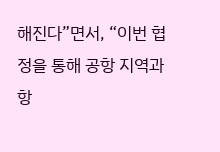해진다”면서, “이번 협정을 통해 공항 지역과 항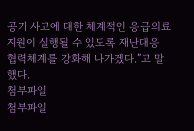공기 사고에 대한 체계적인 응급의료지원이 실행될 수 있도록 재난대응 협력체계를 강화해 나가겠다.”고 말했다.
첨부파일
첨부파일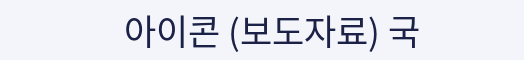아이콘 (보도자료) 국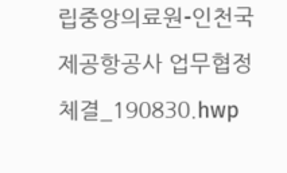립중앙의료원-인천국제공항공사 업무협정 체결_190830.hwp